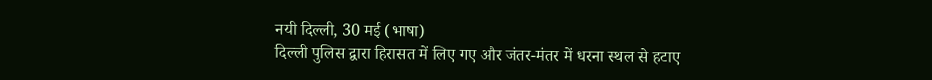नयी दिल्ली, 30 मई (भाषा)
दिल्ली पुलिस द्वारा हिरासत में लिए गए और जंतर-मंतर में धरना स्थल से हटाए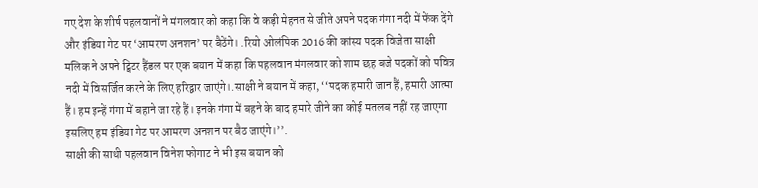गए देश के शीर्ष पहलवानों ने मंगलवार को कहा कि वे कड़ी मेहनत से जीते अपने पदक गंगा नदी में फेंक देंगे और इंडिया गेट पर ‘आमरण अनशन’ पर बैठेंगे। .रियो ओलंपिक 2016 की कांस्य पदक विजेता साक्षी मलिक ने अपने ट्विटर हैंडल पर एक बयान में कहा कि पहलवान मंगलवार को शाम छह बजे पदकों को पवित्र नदी में विसर्जित करने के लिए हरिद्वार जाएंगे।.साक्षी ने बयान में कहा, ‘‘पदक हमारी जान हैं, हमारी आत्मा हैं। हम इन्हें गंगा में बहाने जा रहे हैं। इनके गंगा में बहने के बाद हमारे जीने का कोई मतलब नहीं रह जाएगा इसलिए हम इंडिया गेट पर आमरण अनशन पर बैठ जाएंगे।’’.
साक्षी की साथी पहलवान विनेश फोगाट ने भी इस बयान को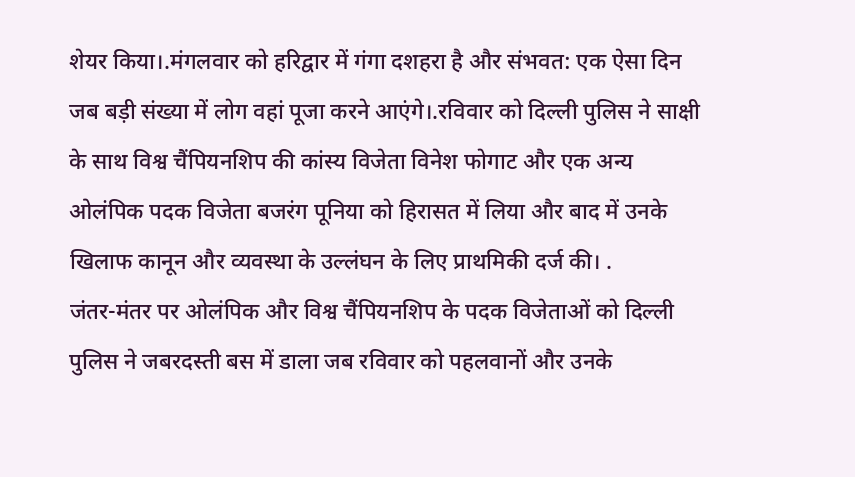शेयर किया।.मंगलवार को हरिद्वार में गंगा दशहरा है और संभवत: एक ऐसा दिन जब बड़ी संख्या में लोग वहां पूजा करने आएंगे।.रविवार को दिल्ली पुलिस ने साक्षी के साथ विश्व चैंपियनशिप की कांस्य विजेता विनेश फोगाट और एक अन्य ओलंपिक पदक विजेता बजरंग पूनिया को हिरासत में लिया और बाद में उनके खिलाफ कानून और व्यवस्था के उल्लंघन के लिए प्राथमिकी दर्ज की। .
जंतर-मंतर पर ओलंपिक और विश्व चैंपियनशिप के पदक विजेताओं को दिल्ली पुलिस ने जबरदस्ती बस में डाला जब रविवार को पहलवानों और उनके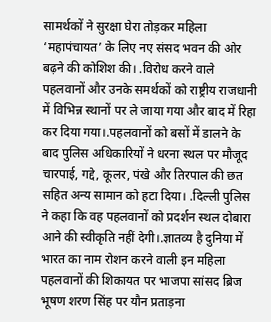सामर्थकों ने सुरक्षा घेरा तोड़कर महिला ‘महापंचायत’ के लिए नए संसद भवन की ओर बढ़ने की कोशिश की। .विरोध करने वाले पहलवानों और उनके समर्थकों को राष्ट्रीय राजधानी में विभिन्न स्थानों पर ले जाया गया और बाद में रिहा कर दिया गया।.पहलवानों को बसों में डालने के बाद पुलिस अधिकारियों ने धरना स्थल पर मौजूद चारपाई, गद्दे, कूलर, पंखे और तिरपाल की छत सहित अन्य सामान को हटा दिया। .दिल्ली पुलिस ने कहा कि वह पहलवानों को प्रदर्शन स्थल दोबारा आने की स्वीकृति नहीं देगी।.ज्ञातव्य है दुनिया में भारत का नाम रोशन करने वाली इन महिला पहलवानों की शिकायत पर भाजपा सांसद ब्रिज भूषण शरण सिंह पर यौन प्रताड़ना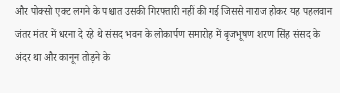और पोक्सो एक्ट लगने के पश्चात उसकी गिरफ्तारी नहीं की गई जिससे नाराज होकर यह पहलवान जंतर मंतर में धरना दे रहे थे संसद भवन के लोकार्पण समारोह में बृजभूषण शरण सिंह संसद के अंदर था और कानून तोड़ने के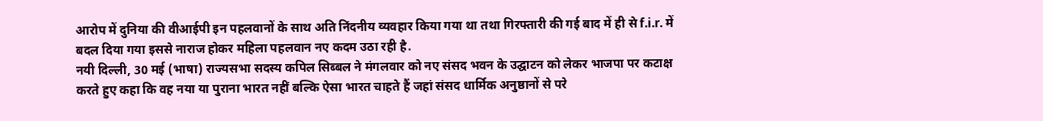आरोप में दुनिया की वीआईपी इन पहलवानों के साथ अति निंदनीय व्यवहार किया गया था तथा गिरफ्तारी की गई बाद में ही से f.i.r. में बदल दिया गया इससे नाराज होकर महिला पहलवान नए कदम उठा रही है.
नयी दिल्ली, 30 मई (भाषा) राज्यसभा सदस्य कपिल सिब्बल ने मंगलवार को नए संसद भवन के उद्घाटन को लेकर भाजपा पर कटाक्ष करते हुए कहा कि वह नया या पुराना भारत नहीं बल्कि ऐसा भारत चाहते हैं जहां संसद धार्मिक अनुष्ठानों से परे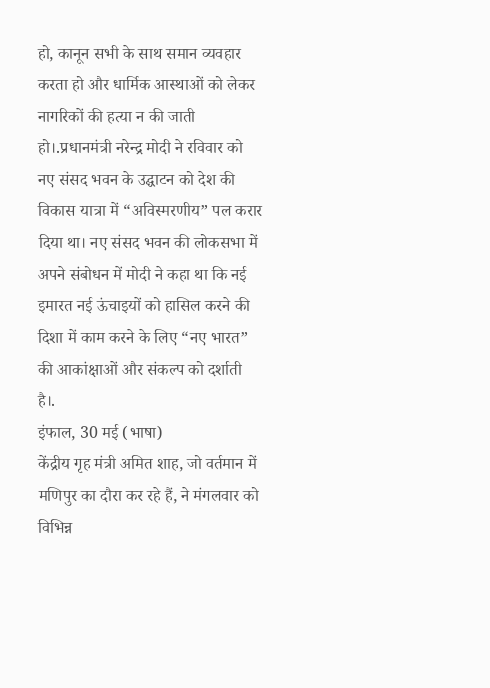हो, कानून सभी के साथ समान व्यवहार करता हो और धार्मिक आस्थाओं को लेकर नागरिकों की हत्या न की जाती हो।.प्रधानमंत्री नरेन्द्र मोदी ने रविवार को नए संसद भवन के उद्घाटन को देश की विकास यात्रा में “अविस्मरणीय” पल करार दिया था। नए संसद भवन की लोकसभा में अपने संबोधन में मोदी ने कहा था कि नई इमारत नई ऊंचाइयों को हासिल करने की दिशा में काम करने के लिए “नए भारत” की आकांक्षाओं और संकल्प को दर्शाती है।.
इंफाल, 30 मई (भाषा)
केंद्रीय गृह मंत्री अमित शाह, जो वर्तमान में मणिपुर का दौरा कर रहे हैं, ने मंगलवार को विभिन्न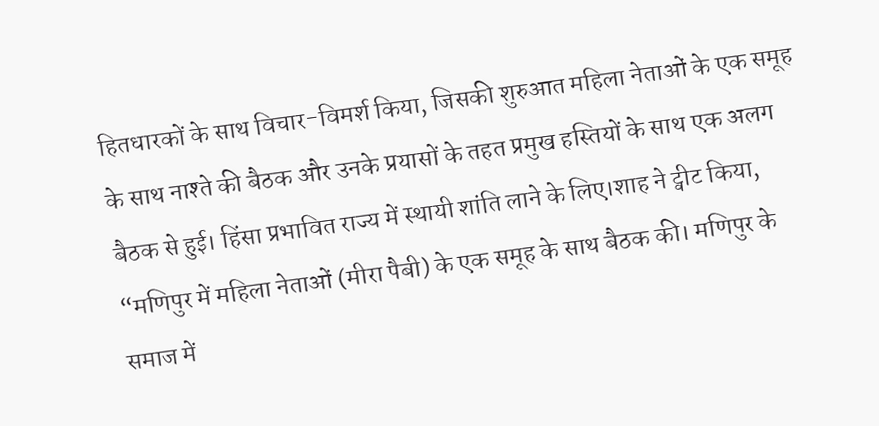हितधारकों के साथ विचार-विमर्श किया, जिसकी शुरुआत महिला नेताओं के एक समूह के साथ नाश्ते की बैठक और उनके प्रयासों के तहत प्रमुख हस्तियों के साथ एक अलग बैठक से हुई। हिंसा प्रभावित राज्य में स्थायी शांति लाने के लिए।शाह ने ट्वीट किया, “मणिपुर में महिला नेताओं (मीरा पैबी) के एक समूह के साथ बैठक की। मणिपुर के समाज में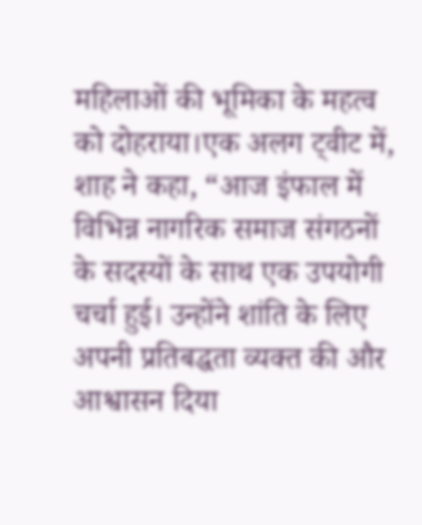महिलाओं की भूमिका के महत्व को दोहराया।एक अलग ट्वीट में, शाह ने कहा, “आज इंफाल में विभिन्न नागरिक समाज संगठनों के सदस्यों के साथ एक उपयोगी चर्चा हुई। उन्होंने शांति के लिए अपनी प्रतिबद्धता व्यक्त की और आश्वासन दिया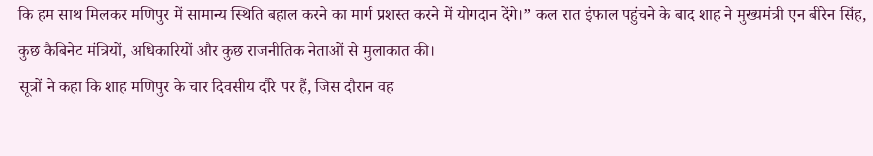कि हम साथ मिलकर मणिपुर में सामान्य स्थिति बहाल करने का मार्ग प्रशस्त करने में योगदान देंगे।” कल रात इंफाल पहुंचने के बाद शाह ने मुख्यमंत्री एन बीरेन सिंह, कुछ कैबिनेट मंत्रियों, अधिकारियों और कुछ राजनीतिक नेताओं से मुलाकात की।
सूत्रों ने कहा कि शाह मणिपुर के चार दिवसीय दौरे पर हैं, जिस दौरान वह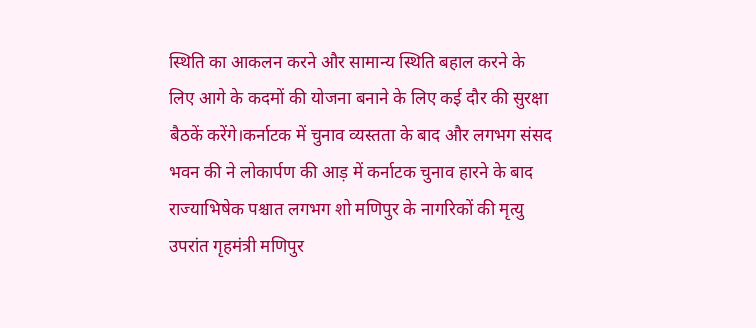स्थिति का आकलन करने और सामान्य स्थिति बहाल करने के लिए आगे के कदमों की योजना बनाने के लिए कई दौर की सुरक्षा बैठकें करेंगे।कर्नाटक में चुनाव व्यस्तता के बाद और लगभग संसद भवन की ने लोकार्पण की आड़ में कर्नाटक चुनाव हारने के बाद राज्याभिषेक पश्चात लगभग शो मणिपुर के नागरिकों की मृत्यु उपरांत गृहमंत्री मणिपुर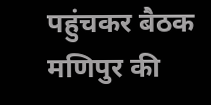पहुंचकर बैठक मणिपुर की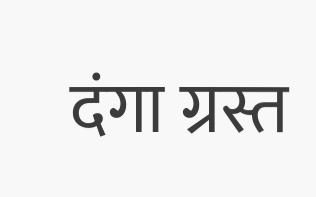दंगा ग्रस्त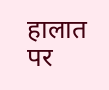हालात पर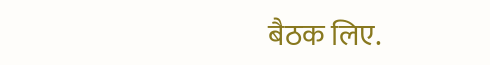बैठक लिए.